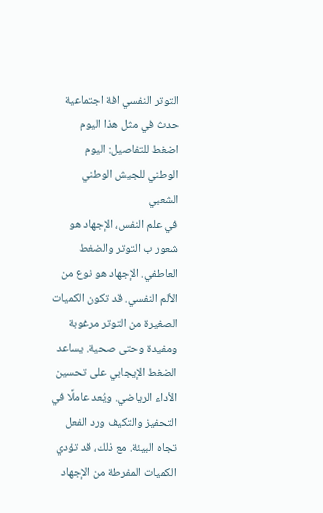التوتر النفسي افة اجتماعية
حدث في مثل هذا اليوم
اضغط للتفاصيل: اليوم الوطني للجيش الوطني الشعبي
في علم النفس، الإجهاد هو شعور ب التوتر والضغط العاطفي. الإجهاد هو نوع من الألم النفسي. قد تكون الكميات الصغيرة من التوتر مرغوبة ومفيدة وحتى صحية. يساعد الضغط الإيجابي على تحسين الأداء الرياضي. ويُعد عاملًا في التحفيز والتكيف ورد الفعل تجاه البيئة. مع ذلك، قد تؤدي الكميات المفرطة من الإجهاد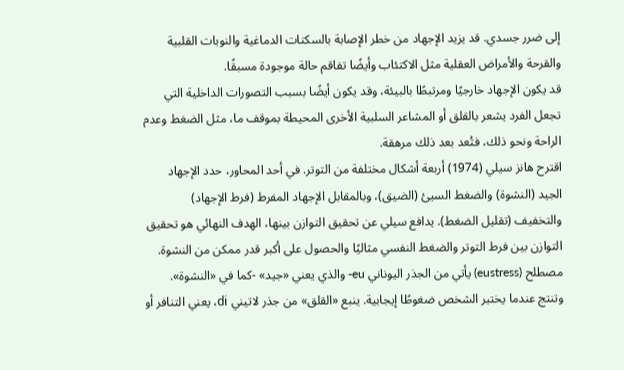إلى ضرر جسدي. قد يزيد الإجهاد من خطر الإصابة بالسكتات الدماغية والنوبات القلبية والقرحة والأمراض العقلية مثل الاكتئاب وأيضًا تفاقم حالة موجودة مسبقًا.
قد يكون الإجهاد خارجيًا ومرتبطًا بالبيئة، وقد يكون أيضًا بسبب التصورات الداخلية التي تجعل الفرد يشعر بالقلق أو المشاعر السلبية الأخرى المحيطة بموقف ما، مثل الضغط وعدم الراحة ونحو ذلك، فتُعد بعد ذلك مرهقة.
اقترح هانز سيلي (1974) أربعة أشكال مختلفة من التوتر. في أحد المحاور، حدد الإجهاد الجيد (النشوة) والضغط السيئ (الضيق)، وبالمقابل الإجهاد المفرط (فرط الإجهاد) والتخفيف (تقليل الضغط). يدافع سيلي عن تحقيق التوازن بينها، الهدف النهائي هو تحقيق التوازن بين فرط التوتر والضغط النفسي مثاليًا والحصول على أكبر قدر ممكن من النشوة.
مصطلح (eustress) يأتي من الجذر اليوناني eu- والذي يعني «جيد» -كما في «النشوة». وتنتج عندما يختبر الشخص ضغوطًا إيجابية. ينبع «القلق» من جذر لاتيني di، يعني التنافر أو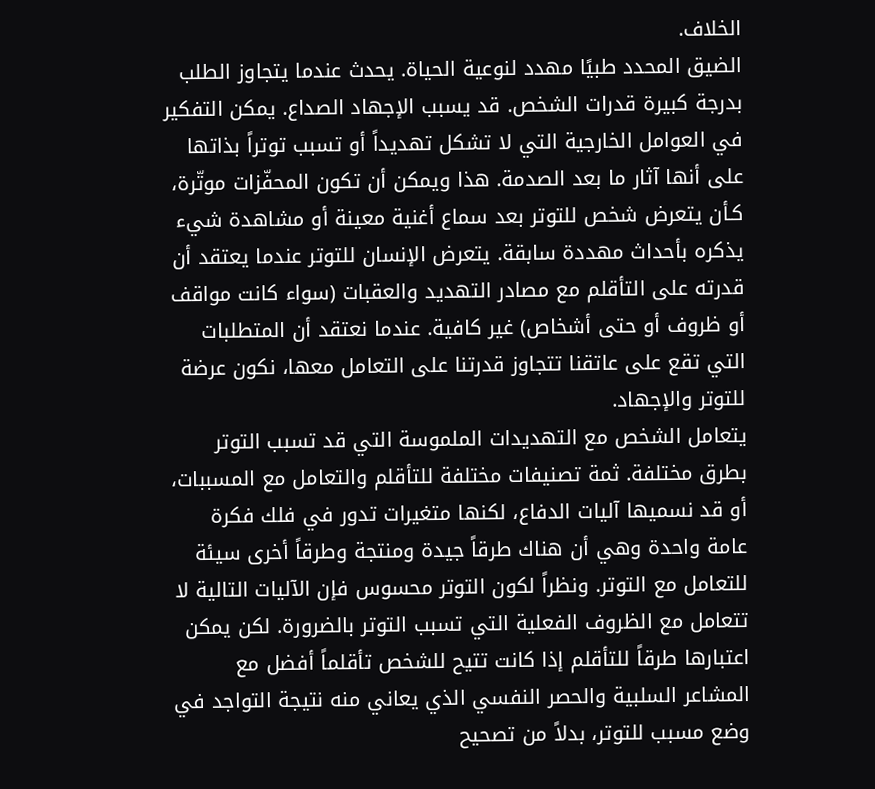الخلاف.
الضيق المحدد طبيًا مهدد لنوعية الحياة. يحدث عندما يتجاوز الطلب بدرجة كبيرة قدرات الشخص. قد يسبب الإجهاد الصداع. يمكن التفكير في العوامل الخارجية التي لا تشكل تهديداً أو تسبب توتراً بذاتها على أنها آثار ما بعد الصدمة. هذا ويمكن أن تكون المحفّزات موتّرة، كـأن يتعرض شخص للتوتر بعد سماع أغنية معينة أو مشاهدة شيء يذكره بأحداث مهددة سابقة. يتعرض الإنسان للتوتر عندما يعتقد أن قدرته على التأقلم مع مصادر التهديد والعقبات (سواء كانت مواقف أو ظروف أو حتى أشخاص) غير كافية. عندما نعتقد أن المتطلبات التي تقع على عاتقنا تتجاوز قدرتنا على التعامل معها، نكون عرضة للتوتر والإجهاد.
يتعامل الشخص مع التهديدات الملموسة التي قد تسبب التوتر بطرق مختلفة. ثمة تصنيفات مختلفة للتأقلم والتعامل مع المسببات، أو قد نسميها آليات الدفاع، لكنها متغيرات تدور في فلك فكرة عامة واحدة وهي أن هناك طرقاً جيدة ومنتجة وطرقاً أخرى سيئة للتعامل مع التوتر. ونظراً لكون التوتر محسوس فإن الآليات التالية لا تتعامل مع الظروف الفعلية التي تسبب التوتر بالضرورة. لكن يمكن اعتبارها طرقاً للتأقلم إذا كانت تتيح للشخص تأقلماً أفضل مع المشاعر السلبية والحصر النفسي الذي يعاني منه نتيجة التواجد في وضع مسبب للتوتر، بدلاً من تصحيح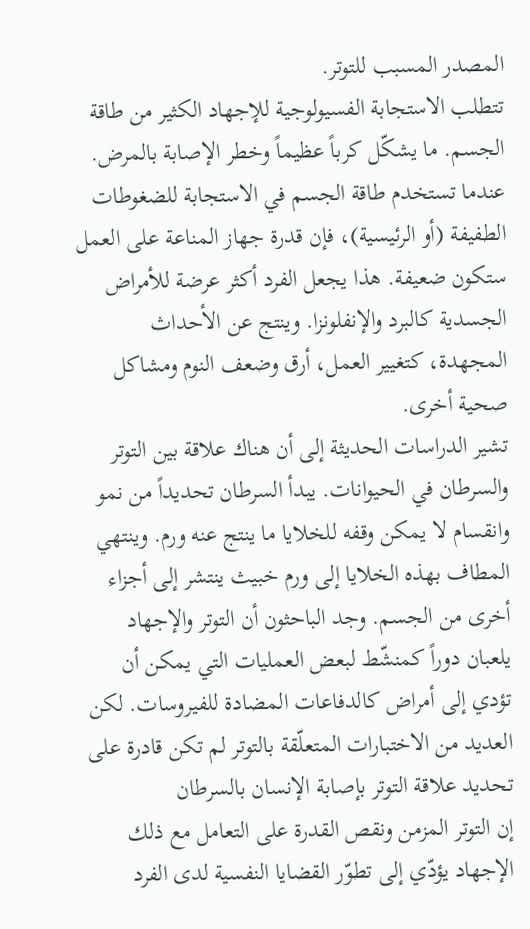المصدر المسبب للتوتر.
تتطلب الاستجابة الفسيولوجية للإجهاد الكثير من طاقة الجسم. ما يشكّل كرباً عظيماً وخطر الإصابة بالمرض. عندما تستخدم طاقة الجسم في الاستجابة للضغوطات الطفيفة (أو الرئيسية)، فإن قدرة جهاز المناعة على العمل ستكون ضعيفة. هذا يجعل الفرد أكثر عرضة للأمراض الجسدية كالبرد والإنفلونزا. وينتج عن الأحداث المجهدة، كتغيير العمل، أرق وضعف النوم ومشاكل صحية أخرى.
تشير الدراسات الحديثة إلى أن هناك علاقة بين التوتر والسرطان في الحيوانات. يبدأ السرطان تحديداً من نمو وانقسام لا يمكن وقفه للخلايا ما ينتج عنه ورم. وينتهي المطاف بهذه الخلايا إلى ورم خبيث ينتشر إلى أجزاء أخرى من الجسم. وجد الباحثون أن التوتر والإجهاد يلعبان دوراً كمنشّط لبعض العمليات التي يمكن أن تؤدي إلى أمراض كالدفاعات المضادة للفيروسات. لكن العديد من الاختبارات المتعلّقة بالتوتر لم تكن قادرة على تحديد علاقة التوتر بإصابة الإنسان بالسرطان
إن التوتر المزمن ونقص القدرة على التعامل مع ذلك الإجهاد يؤدّي إلى تطوّر القضايا النفسية لدى الفرد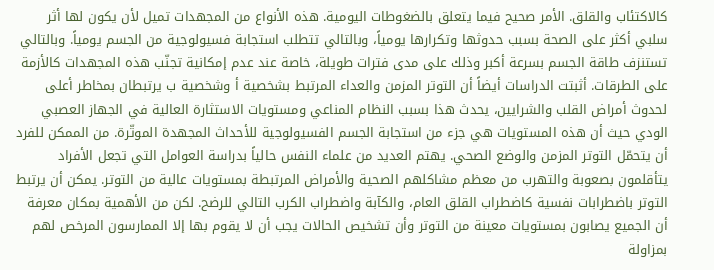كالاكتئاب والقلق. الأمر صحيح فيما يتعلق بالضغوطات اليومية. هذه الأنواع من المجهدات تميل لأن يكون لها أثر سلبي أكثر على الصحة بسبب حدوثها وتكرارها يومياً، وبالتالي تتطلب استجابة فسيولوجية من الجسم يومياً. وبالتالي تستنزف طاقة الجسم بسرعة أكبر وذلك على مدى فترات طويلة، خاصة عند عدم إمكانية تجنّب هذه المجهدات كالأزمة على الطرقات. أثبتت الدراسات أيضاً أن التوتر المزمن والعداء المرتبط بشخصية أ وشخصية ب يرتبطان بمخاطر أعلى لحدوث أمراض القلب والشرايين، يحدث هذا بسبب النظام المناعي ومستويات الاستثارة العالية في الجهاز العصبي الودي حيث أن هذه المستويات هي جزء من استجابة الجسم الفسيولوجية للأحداث المجهدة الموتّرة. من الممكن للفرد أن يتحمّل التوتر المزمن والوضع الصحي. يهتم العديد من علماء النفس حالياً بدراسة العوامل التي تجعل الأفراد يتأقلمون بصعوبة والتهرب من معظم مشاكلهم الصحية والأمراض المرتبطة بمستويات عالية من التوتر. يمكن أن يرتبط التوتر باضطرابات نفسية كاضطراب القلق العام، والكآبة واضطراب الكرب التالي للرضح. لكن من الأهمية بمكان معرفة أن الجميع يصابون بمستويات معينة من التوتر وأن تشخيص الحالات يجب أن لا يقوم بها إلا الممارسون المرخص لهم بمزاولة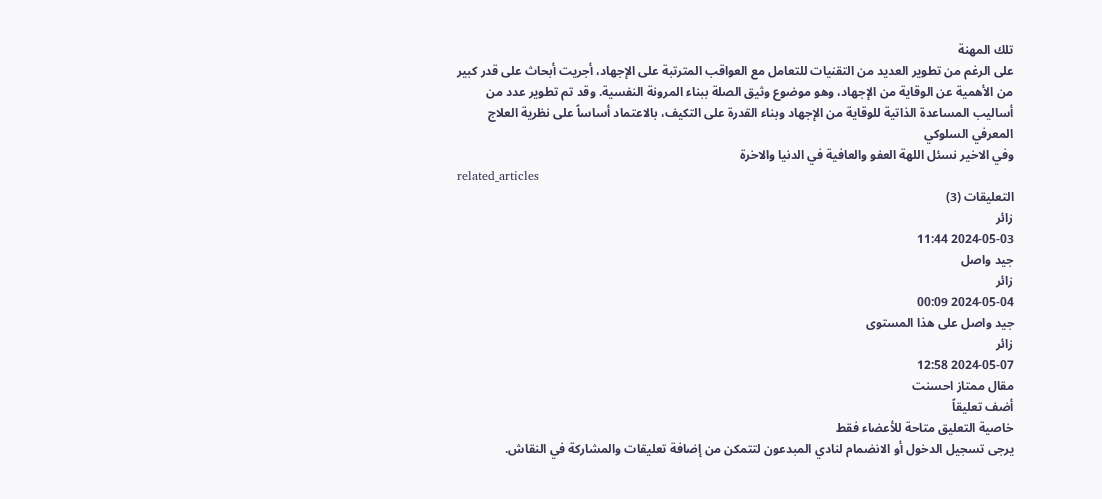تلك المهنة
على الرغم من تطوير العديد من التقنيات للتعامل مع العواقب المترتبة على الإجهاد، أجريت أبحاث على قدر كبير من الأهمية عن الوقاية من الإجهاد، وهو موضوع وثيق الصلة ببناء المرونة النفسية. وقد تم تطوير عدد من أساليب المساعدة الذاتية للوقاية من الإجهاد وبناء القدرة على التكيف، بالاعتماد أساساً على نظرية العلاج المعرفي السلوكي
وفي الاخير نسئل اللهة العفو والعافية في الدنيا والاخرة
related_articles
التعليقات (3)
زائر
2024-05-03 11:44
جيد واصل
زائر
2024-05-04 00:09
جيد واصل على هذا المستوى
زائر
2024-05-07 12:58
مقال ممتاز احسنت
أضف تعليقاً
خاصية التعليق متاحة للأعضاء فقط
يرجى تسجيل الدخول أو الانضمام لنادي المبدعون لتتمكن من إضافة تعليقات والمشاركة في النقاش.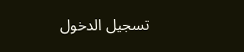تسجيل الدخول